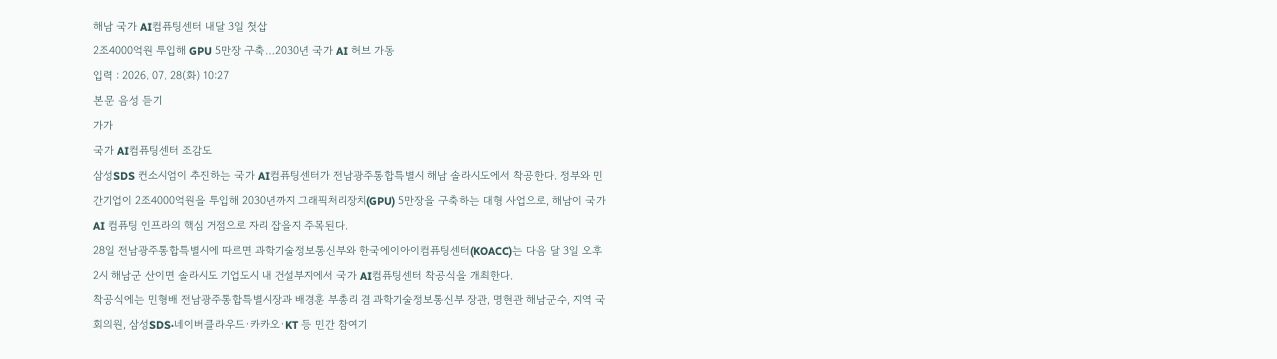해남 국가 AI컴퓨팅센터 내달 3일 첫삽
2조4000억원 투입해 GPU 5만장 구축…2030년 국가 AI 허브 가동
입력 : 2026. 07. 28(화) 10:27
본문 음성 듣기
가가
국가 AI컴퓨팅센터 조감도
삼성SDS 컨소시엄이 추진하는 국가 AI컴퓨팅센터가 전남광주통합특별시 해남 솔라시도에서 착공한다. 정부와 민간기업이 2조4000억원을 투입해 2030년까지 그래픽처리장치(GPU) 5만장을 구축하는 대형 사업으로, 해남이 국가 AI 컴퓨팅 인프라의 핵심 거점으로 자리 잡을지 주목된다.
28일 전남광주통합특별시에 따르면 과학기술정보통신부와 한국에이아이컴퓨팅센터(KOACC)는 다음 달 3일 오후 2시 해남군 산이면 솔라시도 기업도시 내 건설부지에서 국가 AI컴퓨팅센터 착공식을 개최한다.
착공식에는 민형배 전남광주통합특별시장과 배경훈 부총리 겸 과학기술정보통신부 장관, 명현관 해남군수, 지역 국회의원, 삼성SDS·네이버클라우드·카카오·KT 등 민간 참여기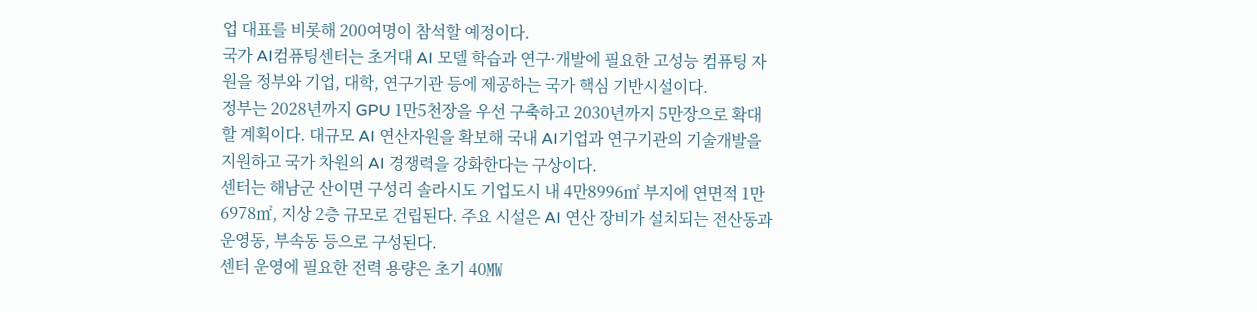업 대표를 비롯해 200여명이 참석할 예정이다.
국가 AI컴퓨팅센터는 초거대 AI 모델 학습과 연구·개발에 필요한 고성능 컴퓨팅 자원을 정부와 기업, 대학, 연구기관 등에 제공하는 국가 핵심 기반시설이다.
정부는 2028년까지 GPU 1만5천장을 우선 구축하고 2030년까지 5만장으로 확대할 계획이다. 대규모 AI 연산자원을 확보해 국내 AI기업과 연구기관의 기술개발을 지원하고 국가 차원의 AI 경쟁력을 강화한다는 구상이다.
센터는 해남군 산이면 구성리 솔라시도 기업도시 내 4만8996㎡ 부지에 연면적 1만6978㎡, 지상 2층 규모로 건립된다. 주요 시설은 AI 연산 장비가 설치되는 전산동과 운영동, 부속동 등으로 구성된다.
센터 운영에 필요한 전력 용량은 초기 40㎿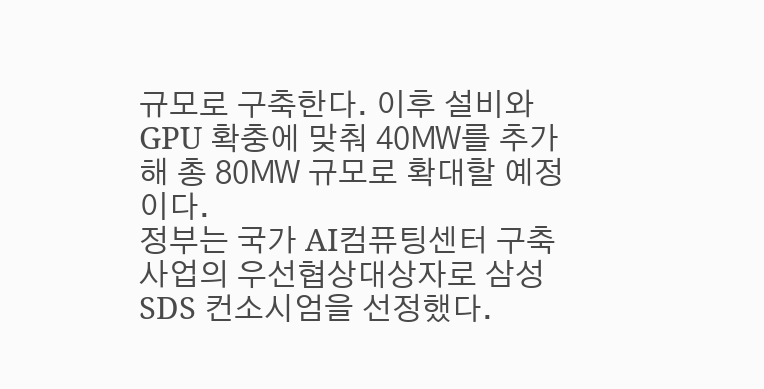규모로 구축한다. 이후 설비와 GPU 확충에 맞춰 40㎿를 추가해 총 80㎿ 규모로 확대할 예정이다.
정부는 국가 AI컴퓨팅센터 구축사업의 우선협상대상자로 삼성SDS 컨소시엄을 선정했다.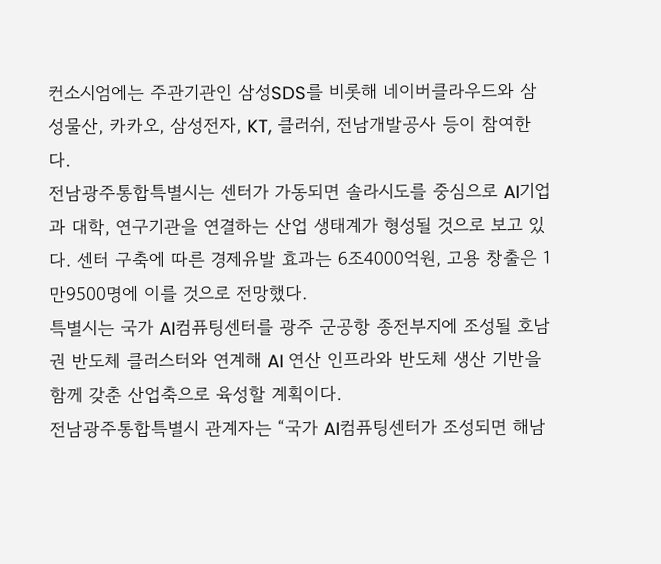컨소시엄에는 주관기관인 삼성SDS를 비롯해 네이버클라우드와 삼성물산, 카카오, 삼성전자, KT, 클러쉬, 전남개발공사 등이 참여한다.
전남광주통합특별시는 센터가 가동되면 솔라시도를 중심으로 AI기업과 대학, 연구기관을 연결하는 산업 생태계가 형성될 것으로 보고 있다. 센터 구축에 따른 경제유발 효과는 6조4000억원, 고용 창출은 1만9500명에 이를 것으로 전망했다.
특별시는 국가 AI컴퓨팅센터를 광주 군공항 종전부지에 조성될 호남권 반도체 클러스터와 연계해 AI 연산 인프라와 반도체 생산 기반을 함께 갖춘 산업축으로 육성할 계획이다.
전남광주통합특별시 관계자는 “국가 AI컴퓨팅센터가 조성되면 해남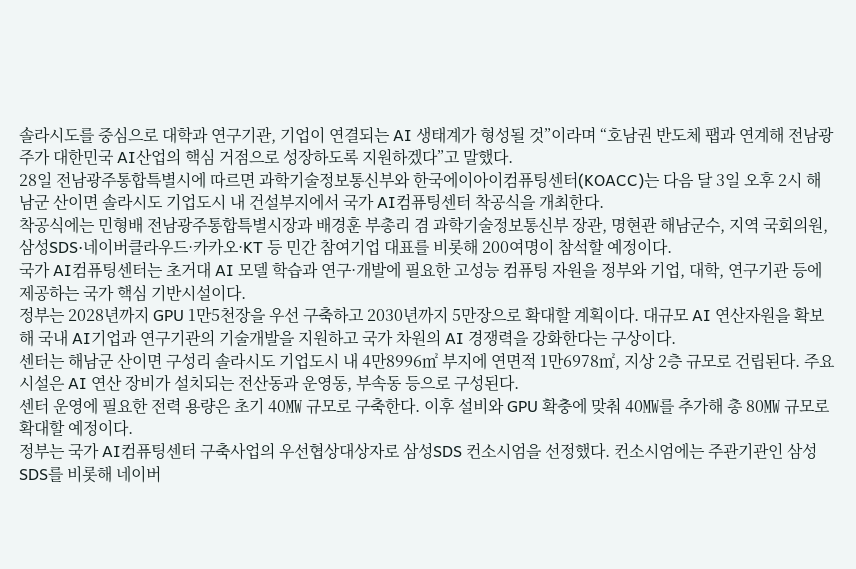솔라시도를 중심으로 대학과 연구기관, 기업이 연결되는 AI 생태계가 형성될 것”이라며 “호남권 반도체 팹과 연계해 전남광주가 대한민국 AI산업의 핵심 거점으로 성장하도록 지원하겠다”고 말했다.
28일 전남광주통합특별시에 따르면 과학기술정보통신부와 한국에이아이컴퓨팅센터(KOACC)는 다음 달 3일 오후 2시 해남군 산이면 솔라시도 기업도시 내 건설부지에서 국가 AI컴퓨팅센터 착공식을 개최한다.
착공식에는 민형배 전남광주통합특별시장과 배경훈 부총리 겸 과학기술정보통신부 장관, 명현관 해남군수, 지역 국회의원, 삼성SDS·네이버클라우드·카카오·KT 등 민간 참여기업 대표를 비롯해 200여명이 참석할 예정이다.
국가 AI컴퓨팅센터는 초거대 AI 모델 학습과 연구·개발에 필요한 고성능 컴퓨팅 자원을 정부와 기업, 대학, 연구기관 등에 제공하는 국가 핵심 기반시설이다.
정부는 2028년까지 GPU 1만5천장을 우선 구축하고 2030년까지 5만장으로 확대할 계획이다. 대규모 AI 연산자원을 확보해 국내 AI기업과 연구기관의 기술개발을 지원하고 국가 차원의 AI 경쟁력을 강화한다는 구상이다.
센터는 해남군 산이면 구성리 솔라시도 기업도시 내 4만8996㎡ 부지에 연면적 1만6978㎡, 지상 2층 규모로 건립된다. 주요 시설은 AI 연산 장비가 설치되는 전산동과 운영동, 부속동 등으로 구성된다.
센터 운영에 필요한 전력 용량은 초기 40㎿ 규모로 구축한다. 이후 설비와 GPU 확충에 맞춰 40㎿를 추가해 총 80㎿ 규모로 확대할 예정이다.
정부는 국가 AI컴퓨팅센터 구축사업의 우선협상대상자로 삼성SDS 컨소시엄을 선정했다. 컨소시엄에는 주관기관인 삼성SDS를 비롯해 네이버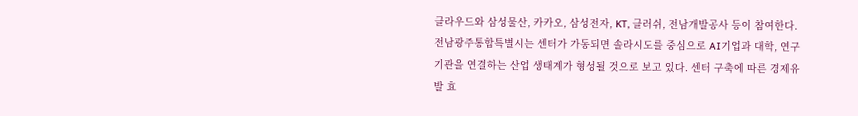클라우드와 삼성물산, 카카오, 삼성전자, KT, 클러쉬, 전남개발공사 등이 참여한다.
전남광주통합특별시는 센터가 가동되면 솔라시도를 중심으로 AI기업과 대학, 연구기관을 연결하는 산업 생태계가 형성될 것으로 보고 있다. 센터 구축에 따른 경제유발 효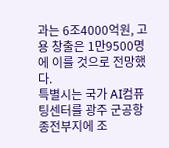과는 6조4000억원, 고용 창출은 1만9500명에 이를 것으로 전망했다.
특별시는 국가 AI컴퓨팅센터를 광주 군공항 종전부지에 조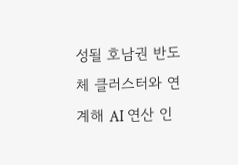성될 호남권 반도체 클러스터와 연계해 AI 연산 인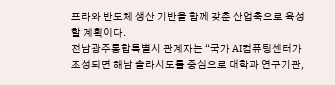프라와 반도체 생산 기반을 함께 갖춘 산업축으로 육성할 계획이다.
전남광주통합특별시 관계자는 “국가 AI컴퓨팅센터가 조성되면 해남 솔라시도를 중심으로 대학과 연구기관,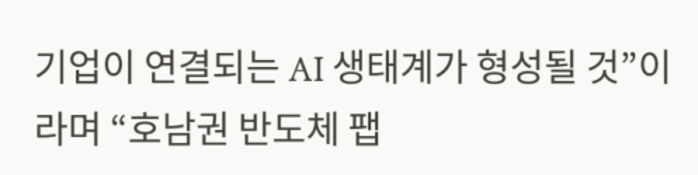기업이 연결되는 AI 생태계가 형성될 것”이라며 “호남권 반도체 팹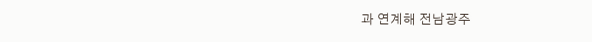과 연계해 전남광주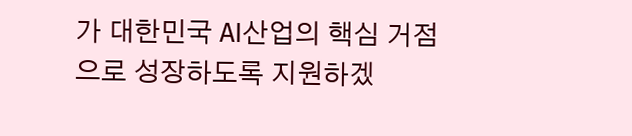가 대한민국 AI산업의 핵심 거점으로 성장하도록 지원하겠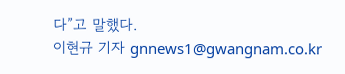다”고 말했다.
이현규 기자 gnnews1@gwangnam.co.kr